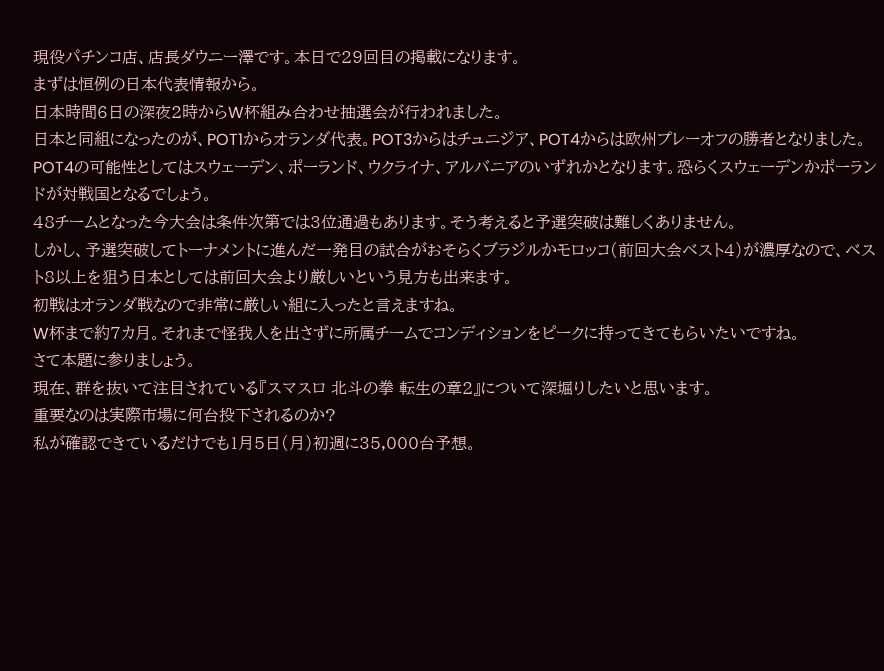現役パチンコ店、店長ダウニー澤です。本日で29回目の掲載になります。
まずは恒例の日本代表情報から。
日本時間6日の深夜2時からW杯組み合わせ抽選会が行われました。
日本と同組になったのが、POT1からオランダ代表。POT3からはチュニジア、POT4からは欧州プレーオフの勝者となりました。
POT4の可能性としてはスウェーデン、ポーランド、ウクライナ、アルバニアのいずれかとなります。恐らくスウェーデンかポーランドが対戦国となるでしょう。
48チームとなった今大会は条件次第では3位通過もあります。そう考えると予選突破は難しくありません。
しかし、予選突破してトーナメントに進んだ一発目の試合がおそらくブラジルかモロッコ(前回大会ベスト4)が濃厚なので、ベスト8以上を狙う日本としては前回大会より厳しいという見方も出来ます。
初戦はオランダ戦なので非常に厳しい組に入ったと言えますね。
W杯まで約7カ月。それまで怪我人を出さずに所属チームでコンディションをピークに持ってきてもらいたいですね。
さて本題に参りましょう。
現在、群を抜いて注目されている『スマスロ 北斗の拳 転生の章2』について深堀りしたいと思います。
重要なのは実際市場に何台投下されるのか?
私が確認できているだけでも1月5日(月)初週に35,000台予想。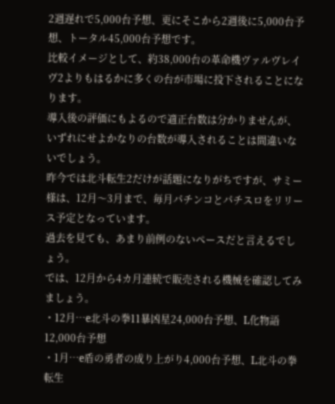2週遅れで5,000台予想、更にそこから2週後に5,000台予想、トータル45,000台予想です。
比較イメージとして、約38,000台の革命機ヴァルヴレイヴ2よりもはるかに多くの台が市場に投下されることになります。
導入後の評価にもよるので適正台数は分かりませんが、いずれにせよかなりの台数が導入されることは間違いないでしょう。
昨今では北斗転生2だけが話題になりがちですが、サミー様は、12月〜3月まで、毎月パチンコとパチスロをリリース予定となっています。
過去を見ても、あまり前例のないペースだと言えるでしょう。
では、12月から4カ月連続で販売される機械を確認してみましょう。
・12月…e北斗の拳11暴凶星24,000台予想、L化物語12,000台予想
・1月…e盾の勇者の成り上がり4,000台予想、L北斗の拳転生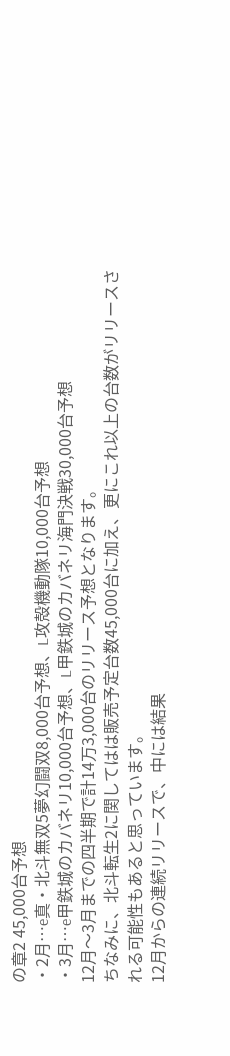の章2 45,000台予想
・2月…e真・北斗無双5夢幻闘双8,000台予想、L攻殻機動隊10,000台予想
・3月…e甲鉄城のカバネリ10,000台予想、L甲鉄城のカバネリ海門決戦30,000台予想
12月〜3月までの四半期で計14万3,000台のリリース予想となります。
ちなみに、北斗転生2に関してはは販売予定台数45,000台に加え、更にこれ以上の台数がリリースされる可能性もあると思っています。
12月からの連続リリースで、中には結果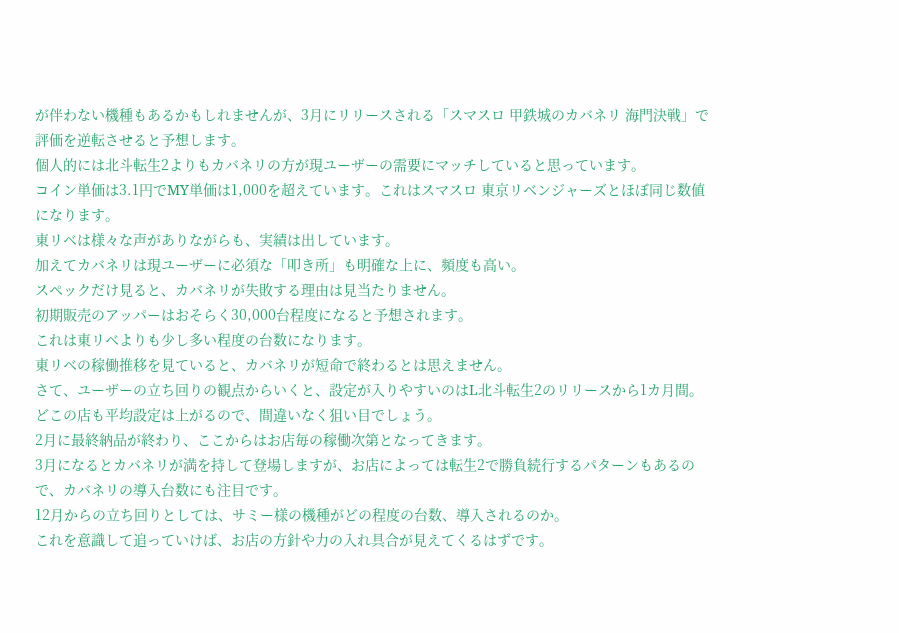が伴わない機種もあるかもしれませんが、3月にリリースされる「スマスロ 甲鉄城のカバネリ 海門決戦」で評価を逆転させると予想します。
個人的には北斗転生2よりもカバネリの方が現ユーザーの需要にマッチしていると思っています。
コイン単価は3.1円でMY単価は1,000を超えています。これはスマスロ 東京リベンジャーズとほぼ同じ数値になります。
東リベは様々な声がありながらも、実績は出しています。
加えてカバネリは現ユーザーに必須な「叩き所」も明確な上に、頻度も高い。
スペックだけ見ると、カバネリが失敗する理由は見当たりません。
初期販売のアッパーはおそらく30,000台程度になると予想されます。
これは東リベよりも少し多い程度の台数になります。
東リベの稼働推移を見ていると、カバネリが短命で終わるとは思えません。
さて、ユーザーの立ち回りの観点からいくと、設定が入りやすいのはL北斗転生2のリリースから1カ月間。
どこの店も平均設定は上がるので、間違いなく狙い目でしょう。
2月に最終納品が終わり、ここからはお店毎の稼働次第となってきます。
3月になるとカバネリが満を持して登場しますが、お店によっては転生2で勝負続行するパターンもあるので、カバネリの導入台数にも注目です。
12月からの立ち回りとしては、サミー様の機種がどの程度の台数、導入されるのか。
これを意識して追っていけば、お店の方針や力の入れ具合が見えてくるはずです。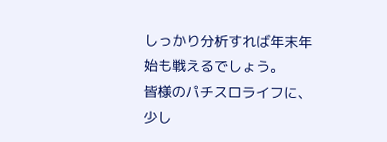しっかり分析すれば年末年始も戦えるでしょう。
皆様のパチスロライフに、少し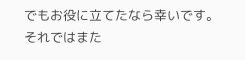でもお役に立てたなら幸いです。
それではまた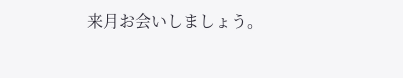来月お会いしましょう。